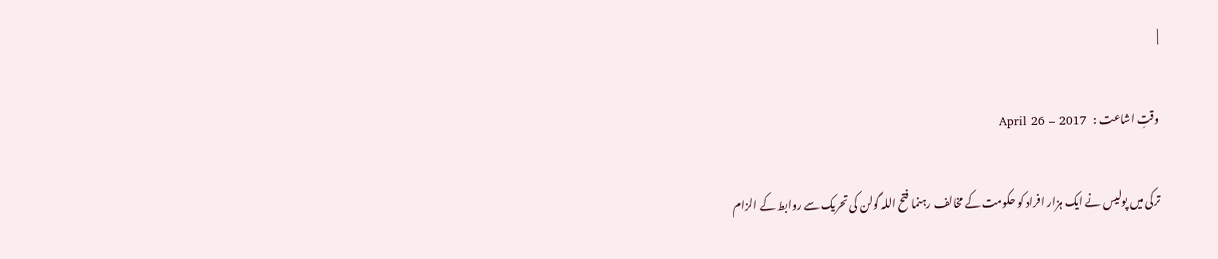|

وقتِ اشاعت :   April 26 – 2017

ترکی میں پولیس نے ایک ہزار افراد کو حکومت کے مخالف رہنما فتح اللہ گولن کی تحریک سے روابط کے الزام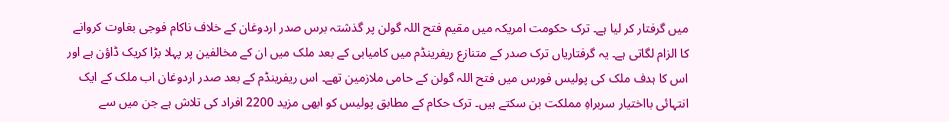میں گرفتار کر لیا ہے۔ ترک حکومت امریکہ میں مقیم فتح اللہ گولن پر گذشتہ برس صدر اردوغان کے خلاف ناکام فوجی بغاوت کروانے کا الزام لگاتی ہے۔ یہ گرفتاریاں ترک صدر کے متنازع ریفرینڈم میں کامیابی کے بعد ملک میں ان کے مخالفین پر پہلا بڑا کریک ڈاؤن ہے اور اس کا ہدف ملک کی پولیس فورس میں فتح اللہ گولن کے حامی ملازمین تھے۔ اس ریفرینڈم کے بعد صدر اردوغان اب ملک کے ایک انتہائی بااختیار سربراہِ مملکت بن سکتے ہیں۔ ترک حکام کے مطابق پولیس کو ابھی مزید 2200 افراد کی تلاش ہے جن میں سے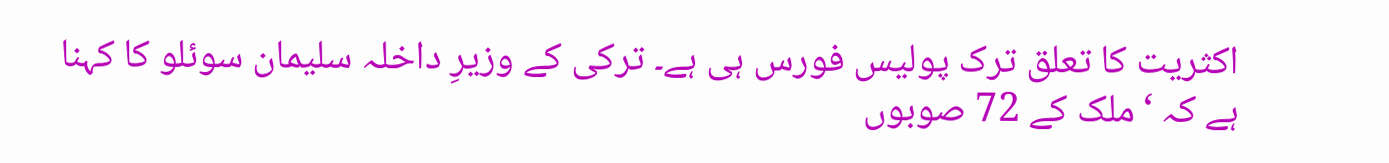اکثریت کا تعلق ترک پولیس فورس ہی ہے۔ ترکی کے وزیرِ داخلہ سلیمان سوئلو کا کہنا ہے کہ ‘ملک کے 72 صوبوں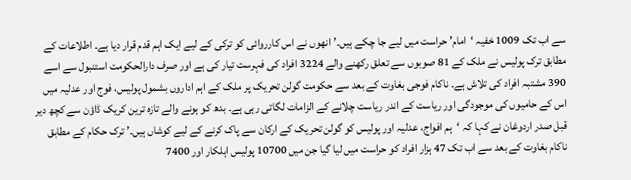سے اب تک 1009 خفیہ ‘امام’ حراست میں لیے جا چکے ہیں۔’ انھوں نے اس کارروائی کو ترکی کے لیے ایک اہم قدم قرار دیا ہے۔ اطلاعات کے مطابق ترک پولیس نے ملک کے 81 صوبوں سے تعلق رکھنے والے 3224 افراد کی فہرست تیار کی ہے اور صرف دارالحکومت استنبول سے اسے 390 مشتبہ افراد کی تلاش ہے۔ ناکام فوجی بغاوت کے بعد سے حکومت گولن تحریک پر ملک کے اہم اداروں بشمول پولیس، فوج اور عدلیہ میں اس کے حامیوں کی موجودگی اور ریاست کے اندر ریاست چلانے کے الزامات لگاتی رہی ہے۔ بدھ کو ہونے والے تازہ ترین کریک ڈاؤن سے کچھ دیر قبل صدر اردوغان نے کہا کہ ‘ہم افواج، عدلیہ اور پولیس کو گولن تحریک کے ارکان سے پاک کرنے کے لیے کوشاں ہیں۔’ ترک حکام کے مطابق ناکام بغاوت کے بعد سے اب تک 47 ہزار افراد کو حراست میں لیا گیا جن میں 10700 پولیس اہلکار اور 7400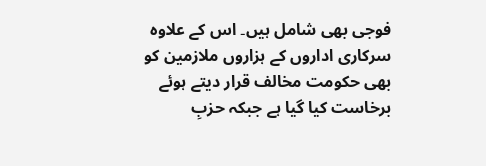فوجی بھی شامل ہیں۔ اس کے علاوہ سرکاری اداروں کے ہزاروں ملازمین کو بھی حکومت مخالف قرار دیتے ہوئے برخاست کیا گیا ہے جبکہ حزبِ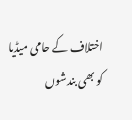اختلاف کے حامی میڈیا کو بھی بندشوں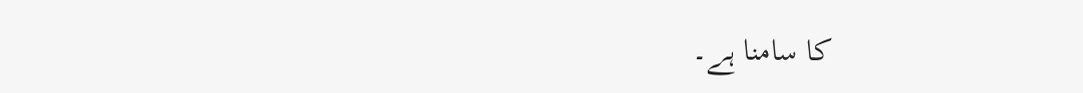کا سامنا ہے۔